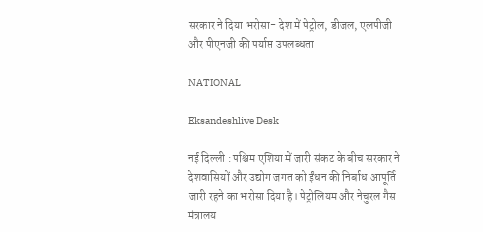सरकार ने दिया भरोसा- देश में पेट्रोल, डीजल, एलपीजी और पीएनजी की पर्याप्त उपलब्धता

NATIONAL

Eksandeshlive Desk

नई दिल्ली : पश्चिम एशिया में जारी संकट के बीच सरकार ने देशवासियों और उद्योग जगत को ईंधन की निर्बाध आपूर्ति जारी रहने का भरोसा दिया है। पेट्रोलियम और नेचुरल गैस मंत्रालय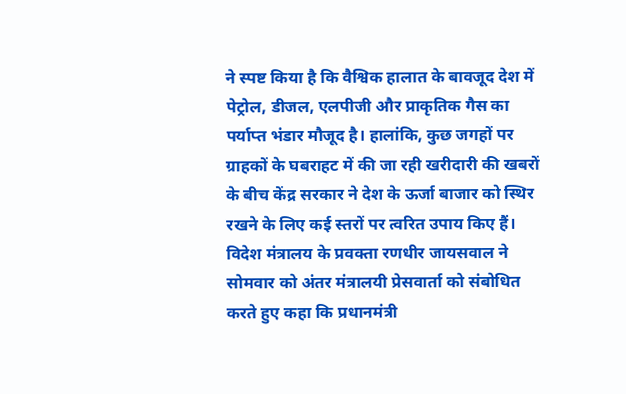ने स्पष्ट किया है कि वैश्विक हालात के बावजूद देश में पेट्रोल, डीजल, एलपीजी और प्राकृतिक गैस का पर्याप्त भंडार मौजूद है। हालांकि, कुछ जगहों पर ग्राहकों के घबराहट में की जा रही खरीदारी की खबरों के बीच केंद्र सरकार ने देश के ऊर्जा बाजार को स्थिर रखने के लिए कई स्तरों पर त्वरित उपाय किए हैं। विदेश मंत्रालय के प्रवक्ता रणधीर जायसवाल ने सोमवार को अंतर मंत्रालयी प्रेसवार्ता को संबोधित करते हुए कहा कि प्रधानमंत्री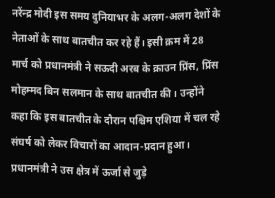नरेंन्द्र मोदी इस समय दुनियाभर के अलग-अलग देशों के नेताओं के साथ बातचीत कर रहे हैं। इसी क्रम में 28 मार्च को प्रधानमंत्री ने सऊदी अरब के क्राउन प्रिंस, प्रिंस मोहम्मद बिन सलमान के साथ बातचीत की। उन्होंने कहा कि इस बातचीत के दौरान पश्चिम एशिया में चल रहे संघर्ष को लेकर विचारों का आदान-प्रदान हुआ। प्रधानमंत्री ने उस क्षेत्र में ऊर्जा से जुड़े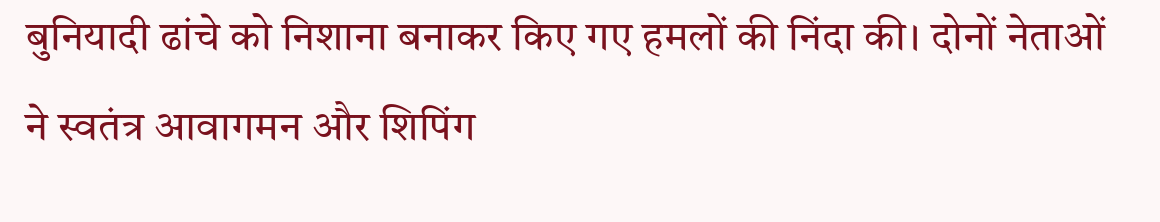बुनियादी ढांचे को निशाना बनाकर किए गए हमलों की निंदा की। दोनों नेताओं ने स्वतंत्र आवागमन और शिपिंग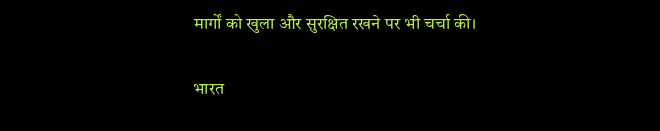मार्गों को खुला और सुरक्षित रखने पर भी चर्चा की।

भारत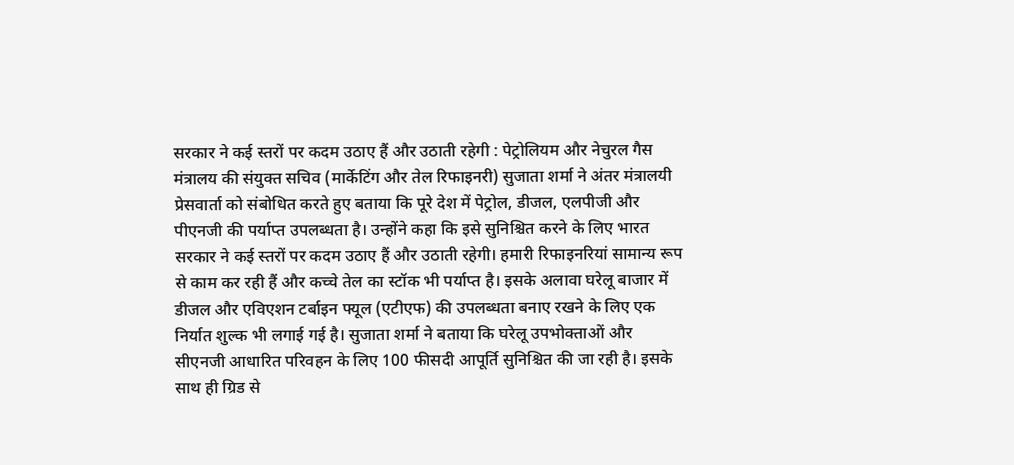सरकार ने कई स्तरों पर कदम उठाए हैं और उठाती रहेगी : पेट्रोलियम और नेचुरल गैस मंत्रालय की संयुक्त सचिव (मार्केटिंग और तेल रिफाइनरी) सुजाता शर्मा ने अंतर मंत्रालयी प्रेसवार्ता को संबोधित करते हुए बताया कि पूरे देश में पेट्रोल, डीजल, एलपीजी और पीएनजी की पर्याप्त उपलब्धता है। उन्होंने कहा कि इसे सुनिश्चित करने के लिए भारत सरकार ने कई स्तरों पर कदम उठाए हैं और उठाती रहेगी। हमारी रिफाइनरियां सामान्य रूप से काम कर रही हैं और कच्चे तेल का स्टॉक भी पर्याप्त है। इसके अलावा घरेलू बाजार में डीजल और एविएशन टर्बाइन फ्यूल (एटीएफ) की उपलब्धता बनाए रखने के लिए एक निर्यात शुल्क भी लगाई गई है। सुजाता शर्मा ने बताया कि घरेलू उपभोक्ताओं और सीएनजी आधारित परिवहन के लिए 100 फीसदी आपूर्ति सुनिश्चित की जा रही है। इसके साथ ही ग्रिड से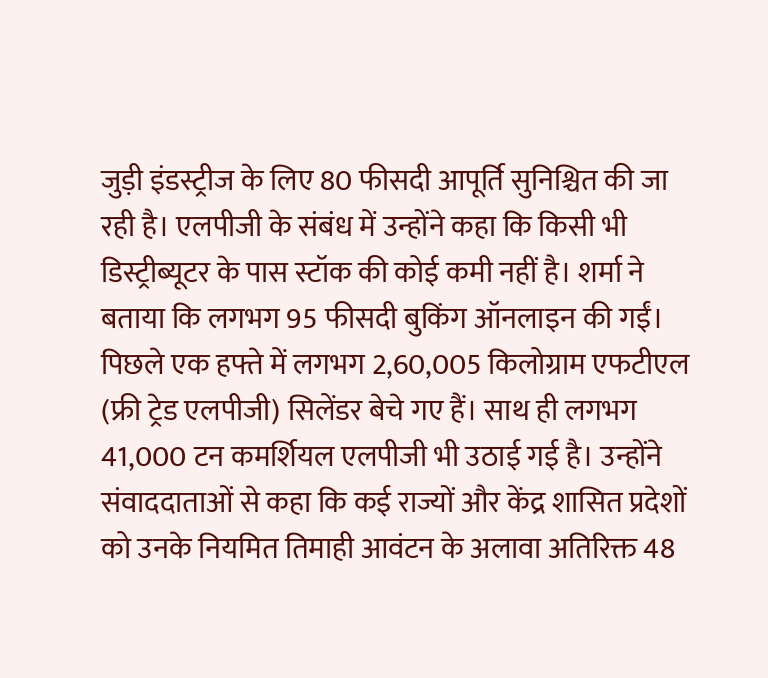जुड़ी इंडस्ट्रीज के लिए 80 फीसदी आपूर्ति सुनिश्चित की जा रही है। एलपीजी के संबंध में उन्होंने कहा कि किसी भी डिस्ट्रीब्यूटर के पास स्टॉक की कोई कमी नहीं है। शर्मा ने बताया कि लगभग 95 फीसदी बुकिंग ऑनलाइन की गईं। पिछले एक हफ्ते में लगभग 2,60,005 किलोग्राम एफटीएल (फ्री ट्रेड एलपीजी) सिलेंडर बेचे गए हैं। साथ ही लगभग 41,000 टन कमर्शियल एलपीजी भी उठाई गई है। उन्होंने संवाददाताओं से कहा कि कई राज्यों और केंद्र शासित प्रदेशों को उनके नियमित तिमाही आवंटन के अलावा अतिरिक्त 48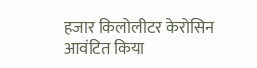हजार किलोलीटर केरोसिन आवंटित किया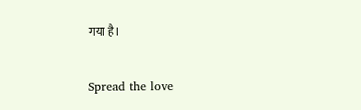गया है।

Spread the love